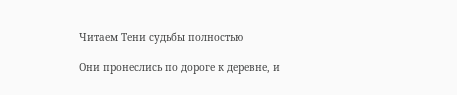Читаем Тени судьбы полностью

Они пронеслись по дороге к деревне, и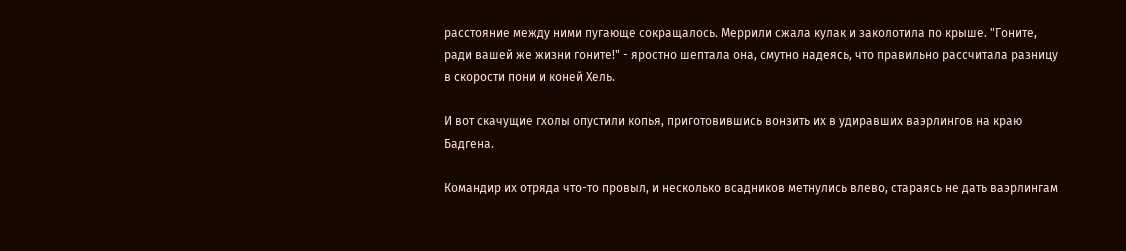расстояние между ними пугающе сокращалось. Меррили сжала кулак и заколотила по крыше. "Гоните, ради вашей же жизни гоните!" - яростно шептала она, смутно надеясь, что правильно рассчитала разницу в скорости пони и коней Хель.

И вот скачущие гхолы опустили копья, приготовившись вонзить их в удиравших ваэрлингов на краю Бадгена.

Командир их отряда что-то провыл, и несколько всадников метнулись влево, стараясь не дать ваэрлингам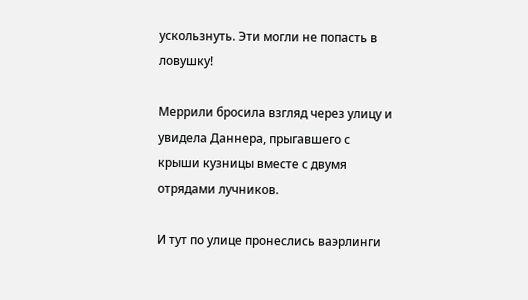ускользнуть. Эти могли не попасть в ловушку!

Меррили бросила взгляд через улицу и увидела Даннера, прыгавшего с крыши кузницы вместе с двумя отрядами лучников.

И тут по улице пронеслись ваэрлинги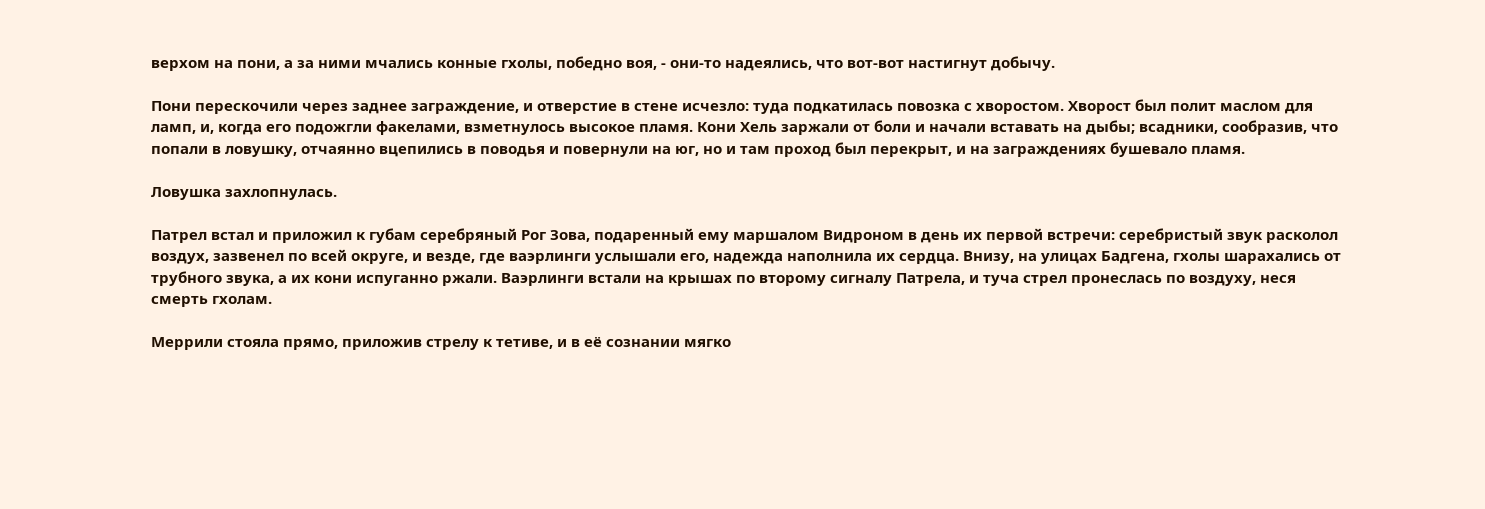верхом на пони, а за ними мчались конные гхолы, победно воя, - они-то надеялись, что вот-вот настигнут добычу.

Пони перескочили через заднее заграждение, и отверстие в стене исчезло: туда подкатилась повозка с хворостом. Хворост был полит маслом для ламп, и, когда его подожгли факелами, взметнулось высокое пламя. Кони Хель заржали от боли и начали вставать на дыбы; всадники, сообразив, что попали в ловушку, отчаянно вцепились в поводья и повернули на юг, но и там проход был перекрыт, и на заграждениях бушевало пламя.

Ловушка захлопнулась.

Патрел встал и приложил к губам серебряный Рог Зова, подаренный ему маршалом Видроном в день их первой встречи: серебристый звук расколол воздух, зазвенел по всей округе, и везде, где ваэрлинги услышали его, надежда наполнила их сердца. Внизу, на улицах Бадгена, гхолы шарахались от трубного звука, а их кони испуганно ржали. Ваэрлинги встали на крышах по второму сигналу Патрела, и туча стрел пронеслась по воздуху, неся смерть гхолам.

Меррили стояла прямо, приложив стрелу к тетиве, и в её сознании мягко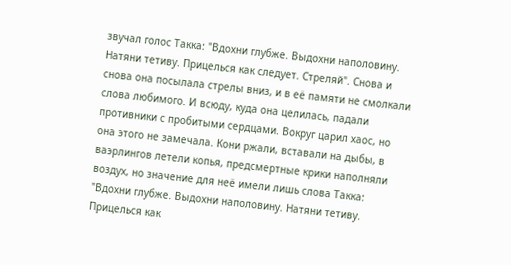звучал голос Такка: "Вдохни глубже. Выдохни наполовину. Натяни тетиву. Прицелься как следует. Стреляй". Снова и снова она посылала стрелы вниз, и в её памяти не смолкали слова любимого. И всюду, куда она целилась, падали противники с пробитыми сердцами. Вокруг царил хаос, но она этого не замечала. Кони ржали, вставали на дыбы, в ваэрлингов летели копья, предсмертные крики наполняли воздух, но значение для неё имели лишь слова Такка: "Вдохни глубже. Выдохни наполовину. Натяни тетиву. Прицелься как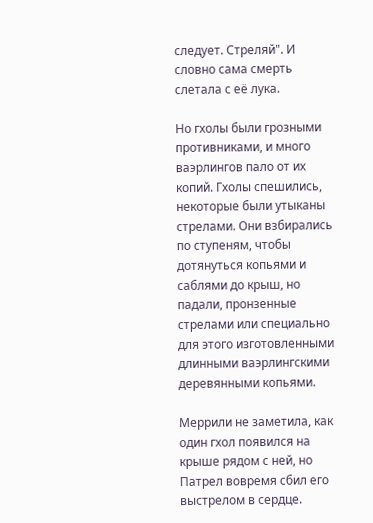следует. Стреляй". И словно сама смерть слетала с её лука.

Но гхолы были грозными противниками, и много ваэрлингов пало от их копий. Гхолы спешились, некоторые были утыканы стрелами. Они взбирались по ступеням, чтобы дотянуться копьями и саблями до крыш, но падали, пронзенные стрелами или специально для этого изготовленными длинными ваэрлингскими деревянными копьями.

Меррили не заметила, как один гхол появился на крыше рядом с ней, но Патрел вовремя сбил его выстрелом в сердце.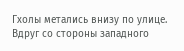Гхолы метались внизу по улице. Вдруг со стороны западного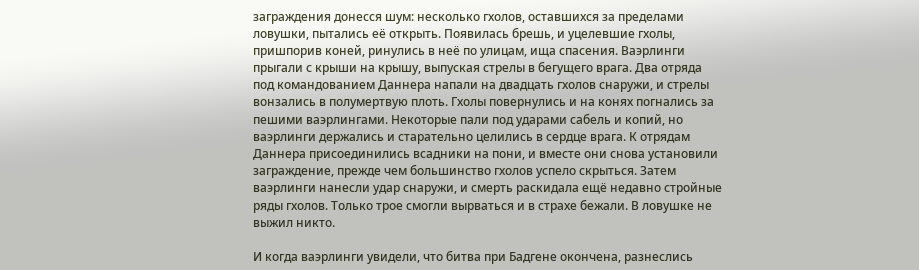заграждения донесся шум: несколько гхолов, оставшихся за пределами ловушки, пытались её открыть. Появилась брешь, и уцелевшие гхолы, пришпорив коней, ринулись в неё по улицам, ища спасения. Ваэрлинги прыгали с крыши на крышу, выпуская стрелы в бегущего врага. Два отряда под командованием Даннера напали на двадцать гхолов снаружи, и стрелы вонзались в полумертвую плоть. Гхолы повернулись и на конях погнались за пешими ваэрлингами. Некоторые пали под ударами сабель и копий, но ваэрлинги держались и старательно целились в сердце врага. К отрядам Даннера присоединились всадники на пони, и вместе они снова установили заграждение, прежде чем большинство гхолов успело скрыться. Затем ваэрлинги нанесли удар снаружи, и смерть раскидала ещё недавно стройные ряды гхолов. Только трое смогли вырваться и в страхе бежали. В ловушке не выжил никто.

И когда ваэрлинги увидели, что битва при Бадгене окончена, разнеслись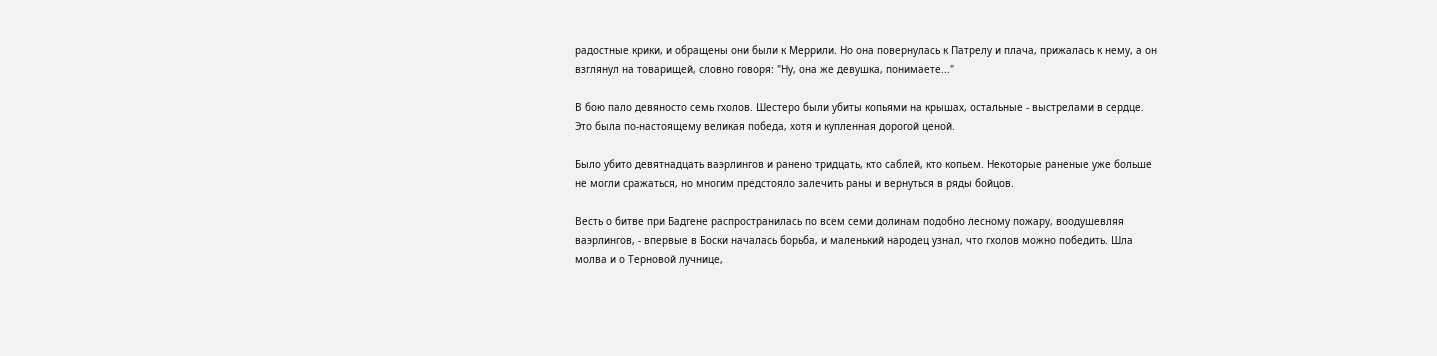радостные крики, и обращены они были к Меррили. Но она повернулась к Патрелу и плача, прижалась к нему, а он взглянул на товарищей, словно говоря: "Ну, она же девушка, понимаете..."

В бою пало девяносто семь гхолов. Шестеро были убиты копьями на крышах, остальные - выстрелами в сердце. Это была по-настоящему великая победа, хотя и купленная дорогой ценой.

Было убито девятнадцать ваэрлингов и ранено тридцать, кто саблей, кто копьем. Некоторые раненые уже больше не могли сражаться, но многим предстояло залечить раны и вернуться в ряды бойцов.

Весть о битве при Бадгене распространилась по всем семи долинам подобно лесному пожару, воодушевляя ваэрлингов, - впервые в Боски началась борьба, и маленький народец узнал, что гхолов можно победить. Шла молва и о Терновой лучнице,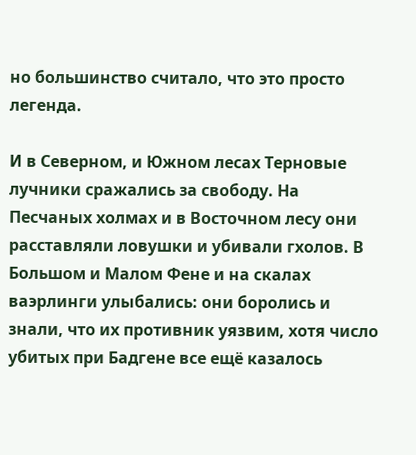но большинство считало, что это просто легенда.

И в Северном, и Южном лесах Терновые лучники сражались за свободу. На Песчаных холмах и в Восточном лесу они расставляли ловушки и убивали гхолов. В Большом и Малом Фене и на скалах ваэрлинги улыбались: они боролись и знали, что их противник уязвим, хотя число убитых при Бадгене все ещё казалось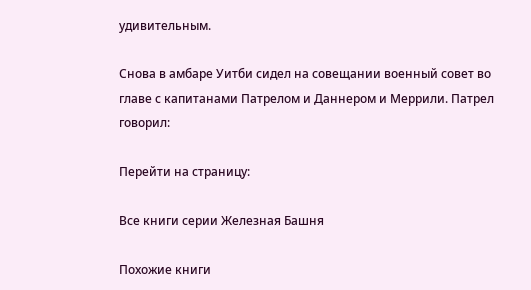удивительным.

Снова в амбаре Уитби сидел на совещании военный совет во главе с капитанами Патрелом и Даннером и Меррили. Патрел говорил:

Перейти на страницу:

Все книги серии Железная Башня

Похожие книги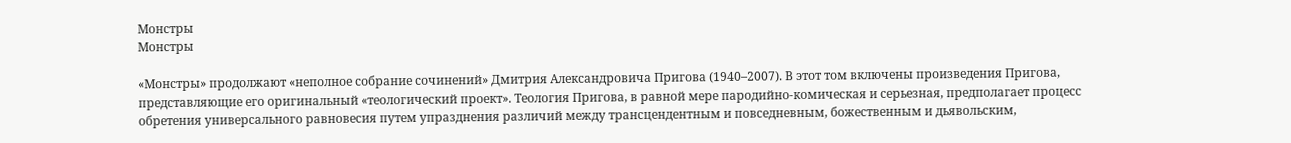Монстры
Монстры

«Монстры» продолжают «неполное собрание сочинений» Дмитрия Александровича Пригова (1940–2007). В этот том включены произведения Пригова, представляющие его оригинальный «теологический проект». Теология Пригова, в равной мере пародийно-комическая и серьезная, предполагает процесс обретения универсального равновесия путем упразднения различий между трансцендентным и повседневным, божественным и дьявольским,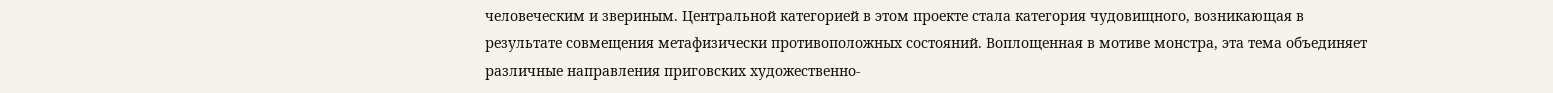человеческим и звериным. Центральной категорией в этом проекте стала категория чудовищного, возникающая в результате совмещения метафизически противоположных состояний. Воплощенная в мотиве монстра, эта тема объединяет различные направления приговских художественно-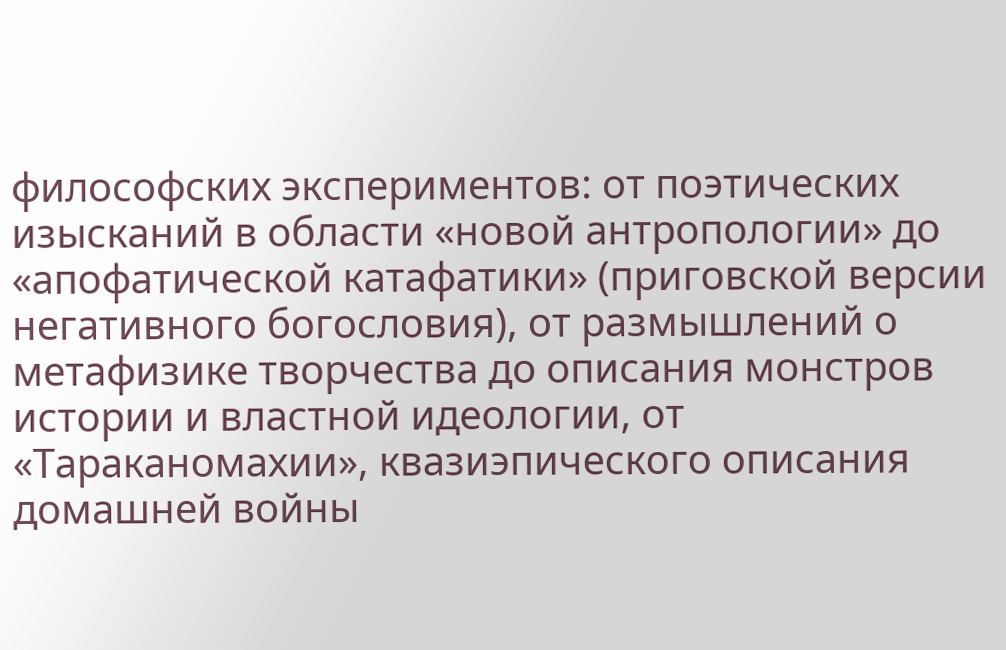философских экспериментов: от поэтических изысканий в области «новой антропологии» до «апофатической катафатики» (приговской версии негативного богословия), от размышлений о метафизике творчества до описания монстров истории и властной идеологии, от «Тараканомахии», квазиэпического описания домашней войны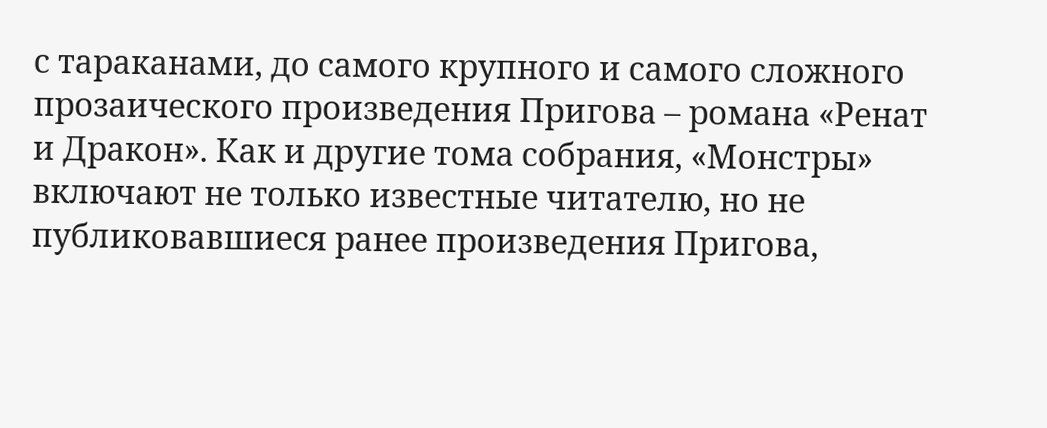с тараканами, до самого крупного и самого сложного прозаического произведения Пригова – романа «Ренат и Дракон». Как и другие тома собрания, «Монстры» включают не только известные читателю, но не публиковавшиеся ранее произведения Пригова,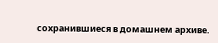сохранившиеся в домашнем архиве.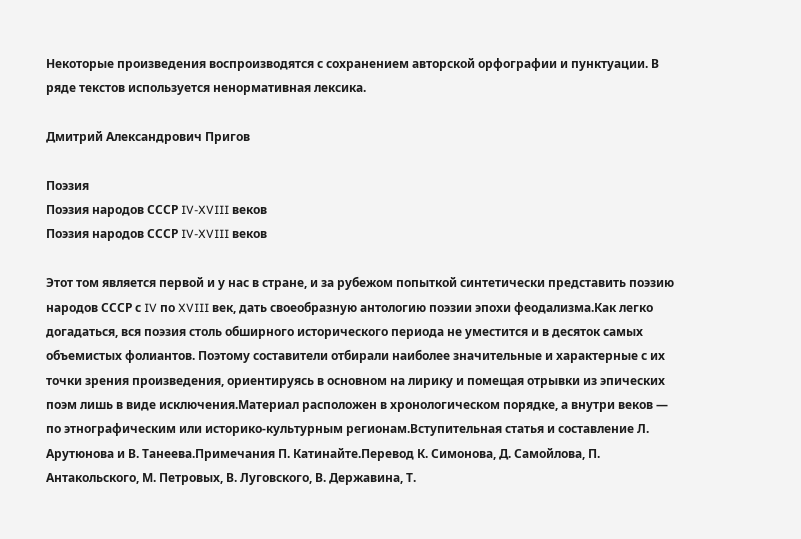Некоторые произведения воспроизводятся с сохранением авторской орфографии и пунктуации. В ряде текстов используется ненормативная лексика.

Дмитрий Александрович Пригов

Поэзия
Поэзия народов СССР IV-XVIII веков
Поэзия народов СССР IV-XVIII веков

Этот том является первой и у нас в стране, и за рубежом попыткой синтетически представить поэзию народов СССР с IV по XVIII век, дать своеобразную антологию поэзии эпохи феодализма.Как легко догадаться, вся поэзия столь обширного исторического периода не уместится и в десяток самых объемистых фолиантов. Поэтому составители отбирали наиболее значительные и характерные с их точки зрения произведения, ориентируясь в основном на лирику и помещая отрывки из эпических поэм лишь в виде исключения.Материал расположен в хронологическом порядке, а внутри веков — по этнографическим или историко-культурным регионам.Вступительная статья и составление Л. Арутюнова и В. Танеева.Примечания П. Катинайте.Перевод К. Симонова, Д. Самойлова, П. Антакольского, М. Петровых, В. Луговского, В. Державина, Т.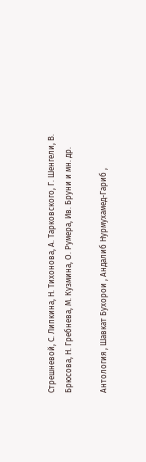Стрешневой, С. Липкина, Н. Тихонова, А. Тарковского, Г. Шенгели, В. Брюсова, Н. Гребнева, М. Кузмина, О. Румера, Ив. Бруни и мн. др.

Антология , Шавкат Бухорои , Андалиб Нурмухамед-Гариб ,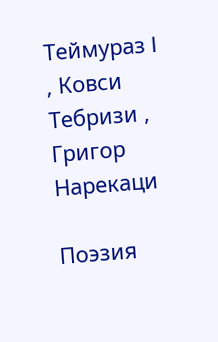Теймураз I , Ковси Тебризи , Григор Нарекаци

Поэзия